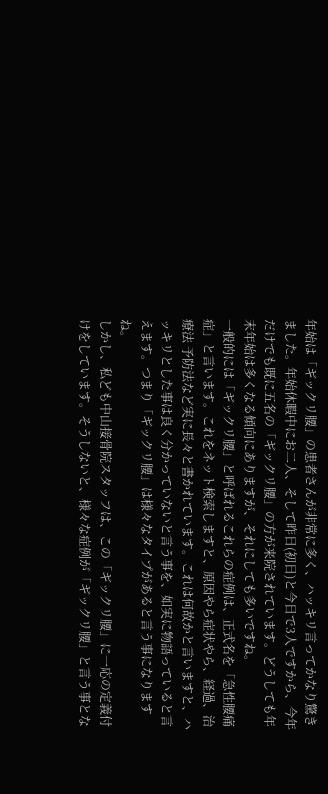年始は「ギックリ腰」の患者さんが非常に多く、ハッキリ言ってかなり驚きました。年始休暇中にお二人、そして昨日(初日)と今日で3人ですから、今年だけでも既に五名の「ギックリ腰」の方が来院されています。どうしても年末年始は多くなる傾向にありますが、それにしても多いですね。
一般的には「ギックリ腰」と呼ばれるこれらの症例は、正式名を「急性腰痛症」と言います。これをネット検索しますと、原因やら症状やら、経過、治療法 予防法など実に長々と書かれています。これは何故かと言いますと、ハッキリとした事は良く分かっていないと言う事を、如実に物語っていると言えます。つまり「ギックリ腰」は様々なタイプがあると言う事になりますね。
しかし、私ども中山接骨院スタッフは、この「ギックリ腰」に一応の定義付けをしています。そうしないと、様々な症例が「ギックリ腰」と言う事とな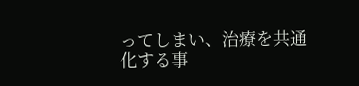ってしまい、治療を共通化する事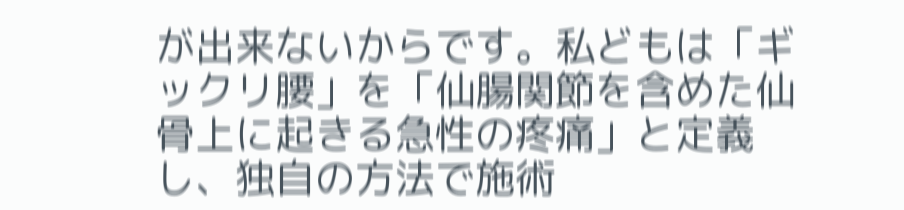が出来ないからです。私どもは「ギックリ腰」を「仙腸関節を含めた仙骨上に起きる急性の疼痛」と定義し、独自の方法で施術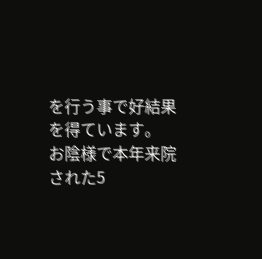を行う事で好結果を得ています。
お陰様で本年来院された5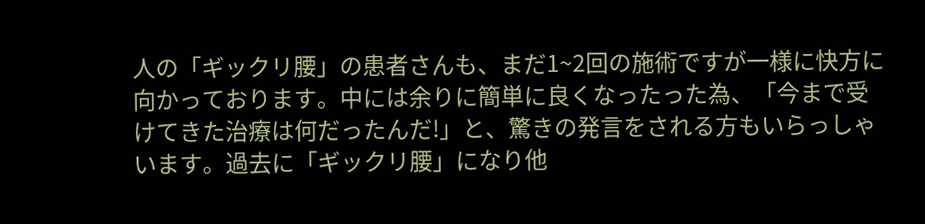人の「ギックリ腰」の患者さんも、まだ1~2回の施術ですが一様に快方に向かっております。中には余りに簡単に良くなったった為、「今まで受けてきた治療は何だったんだ!」と、驚きの発言をされる方もいらっしゃいます。過去に「ギックリ腰」になり他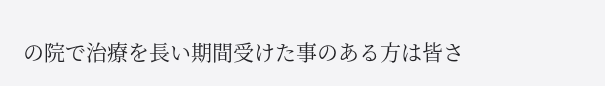の院で治療を長い期間受けた事のある方は皆さ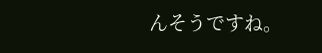んそうですね。